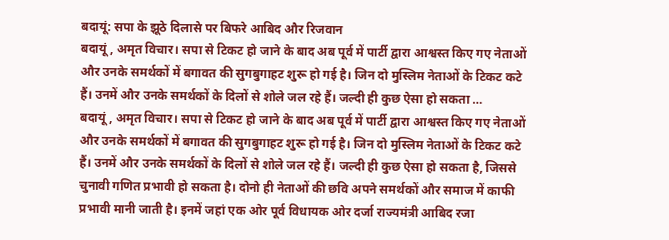बदायूं: सपा के झूठे दिलासे पर बिफरे आबिद और रिजवान
बदायूं, अमृत विचार। सपा से टिकट हो जाने के बाद अब पूर्व में पार्टी द्वारा आश्वस्त किए गए नेताओं और उनके समर्थकों में बगावत की सुगबुगाहट शुरू हो गई है। जिन दो मुस्लिम नेताओं के टिकट कटे हैं। उनमें और उनके समर्थकों के दिलों से शोले जल रहे हैं। जल्दी ही कुछ ऐसा हो सकता …
बदायूं, अमृत विचार। सपा से टिकट हो जाने के बाद अब पूर्व में पार्टी द्वारा आश्वस्त किए गए नेताओं और उनके समर्थकों में बगावत की सुगबुगाहट शुरू हो गई है। जिन दो मुस्लिम नेताओं के टिकट कटे हैं। उनमें और उनके समर्थकों के दिलों से शोले जल रहे हैं। जल्दी ही कुछ ऐसा हो सकता है, जिससे चुनावी गणित प्रभावी हो सकता है। दोनो ही नेताओं की छवि अपने समर्थकों और समाज में काफी प्रभावी मानी जाती है। इनमें जहां एक ओर पूर्व विधायक ओर दर्जा राज्यमंत्री आबिद रजा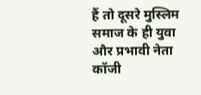हैं तो दूसरे मुस्लिम समाज के ही युवा और प्रभावी नेता कॉजी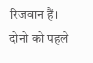रिजवान हैं।
दोनो को पहले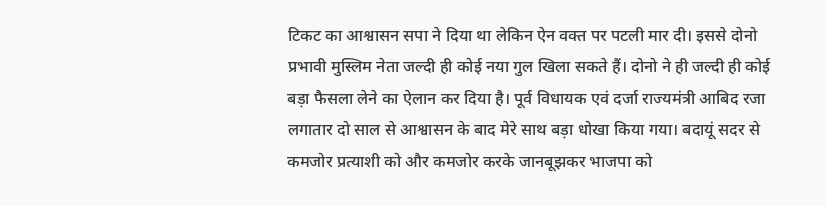टिकट का आश्वासन सपा ने दिया था लेकिन ऐन वक्त पर पटली मार दी। इससे दोनो प्रभावी मुस्लिम नेता जल्दी ही कोई नया गुल खिला सकते हैं। दोनो ने ही जल्दी ही कोई बड़ा फैसला लेने का ऐलान कर दिया है। पूर्व विधायक एवं दर्जा राज्यमंत्री आबिद रजा लगातार दो साल से आश्वासन के बाद मेरे साथ बड़ा धोखा किया गया। बदायूं सदर से कमजोर प्रत्याशी को और कमजोर करके जानबूझकर भाजपा को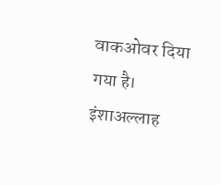वाकओवर दिया गया है। इंशाअल्लाह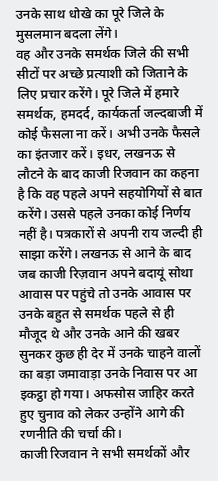उनके साथ धोखे का पूरे जिले के मुसलमान बदला लेंगे।
वह और उनके समर्थक जिले की सभी सीटों पर अच्छे प्रत्याशी को जिताने के लिए प्रचार करेंगे। पूरे जिले में हमारे समर्थक, हमदर्द, कार्यकर्ता जल्दबाजी में कोई फैसला ना करें। अभी उनके फैसले का इंतजार करें। इधर, लखनऊ से लौटने के बाद काजी रिजवान का कहना है कि वह पहले अपने सहयोगियों से बात करेंगे। उससे पहले उनका कोई निर्णय नहीं है। पत्रकारों से अपनी राय जल्दी ही साझा करेंगे। लखनऊ से आने के बाद जब काजी रिज़वान अपने बदायूं सोथा आवास पर पहुंचे तो उनके आवास पर उनके बहुत से समर्थक पहले से ही मौजूद थे और उनके आने की खबर सुनकर कुछ ही देर में उनके चाहने वालों का बड़ा जमावाड़ा उनके निवास पर आ इकट्ठा हो गया। अफसोस जाहिर करते हुए चुनाव को लेकर उन्होंने आगे की रणनीति की चर्चा की।
काजी रिजवान ने सभी समर्थकों और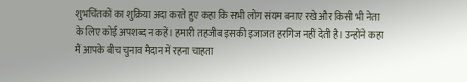शुभचिंतकों का शुक्रिया अदा करते हुए कहा कि सभी लोग संयम बनाए रखे और किसी भी नेता के लिए कोई अपशब्द न कहें। हमारी तहजीब इसकी इजाजत हरगिज नहीं देती है। उन्होंने कहा मैं आपके बीच चुनाव मैदान में रहना चाहता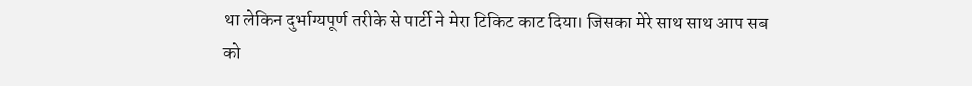था लेकिन दुर्भाग्यपूर्ण तरीके से पार्टी ने मेरा टिकिट काट दिया। जिसका मेरे साथ साथ आप सब को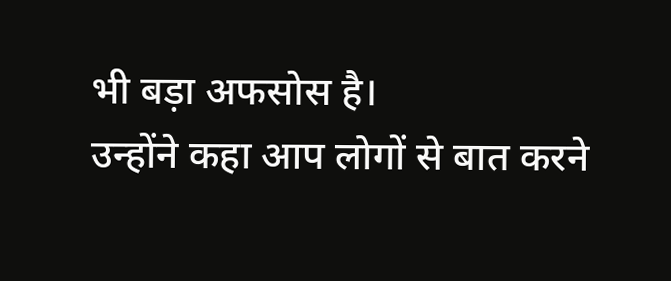भी बड़ा अफसोस है।
उन्होंने कहा आप लोगों से बात करने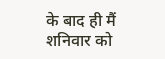के बाद ही मैं शनिवार को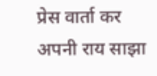प्रेस वार्ता कर अपनी राय साझा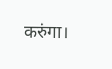करुंगा।